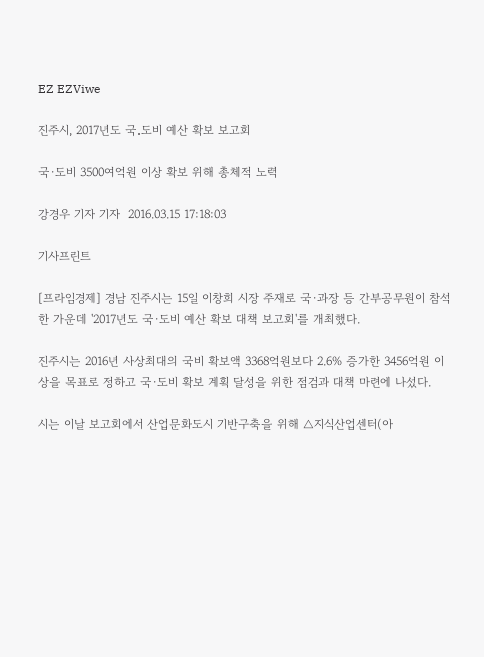EZ EZViwe

진주시, 2017년도 국․도비 예산 확보 보고회

국·도비 3500여억원 이상 확보 위해 총체적 노력

강경우 기자 기자  2016.03.15 17:18:03

기사프린트

[프라임경제] 경남 진주시는 15일 이창희 시장 주재로 국·과장 등 간부공무원이 참석한 가운데 '2017년도 국·도비 예산 확보 대책 보고회'를 개최했다.

진주시는 2016년 사상최대의 국비 확보액 3368억원보다 2.6% 증가한 3456억원 이상을 목표로 정하고 국·도비 확보 계획 달성을 위한 점검과 대책 마련에 나섰다.

시는 이날 보고회에서 산업문화도시 기반구축을 위해 △지식산업센터(아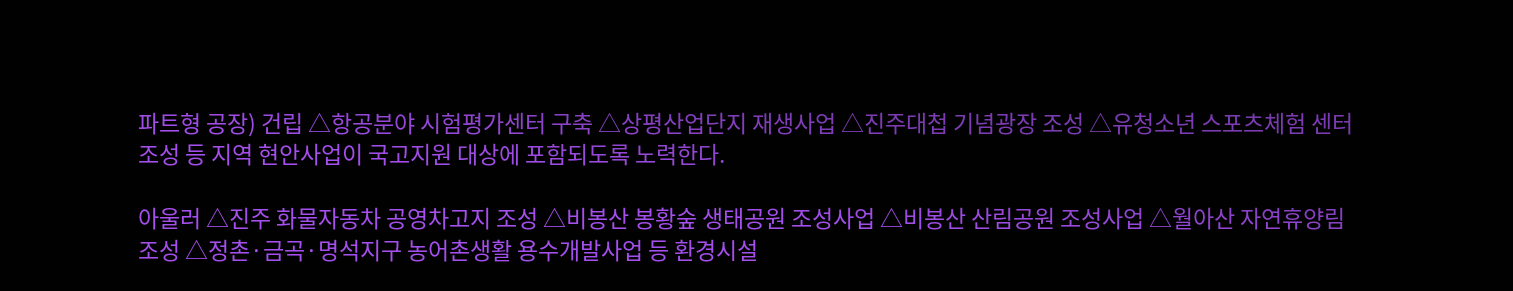파트형 공장) 건립 △항공분야 시험평가센터 구축 △상평산업단지 재생사업 △진주대첩 기념광장 조성 △유청소년 스포츠체험 센터 조성 등 지역 현안사업이 국고지원 대상에 포함되도록 노력한다.

아울러 △진주 화물자동차 공영차고지 조성 △비봉산 봉황숲 생태공원 조성사업 △비봉산 산림공원 조성사업 △월아산 자연휴양림 조성 △정촌·금곡·명석지구 농어촌생활 용수개발사업 등 환경시설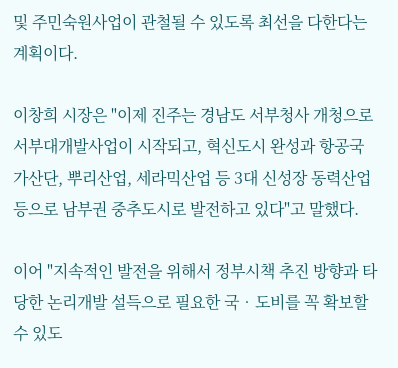및 주민숙원사업이 관철될 수 있도록 최선을 다한다는 계획이다.

이창희 시장은 "이제 진주는 경남도 서부청사 개청으로 서부대개발사업이 시작되고, 혁신도시 완성과 항공국가산단, 뿌리산업, 세라믹산업 등 3대 신성장 동력산업 등으로 남부권 중추도시로 발전하고 있다"고 말했다.

이어 "지속적인 발전을 위해서 정부시책 추진 방향과 타당한 논리개발 설득으로 필요한 국‧도비를 꼭 확보할 수 있도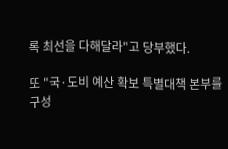록 최선을 다해달라"고 당부했다.

또 "국·도비 예산 확보 특별대책 본부를 구성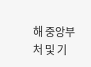해 중앙부처 및 기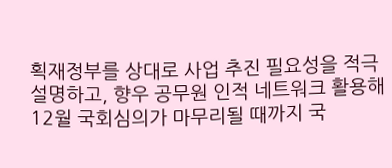획재정부를 상대로 사업 추진 필요성을 적극 설명하고, 향우 공무원 인적 네트워크 활용해 12월 국회심의가 마무리될 때까지 국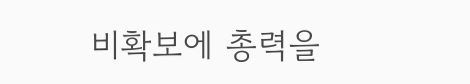비확보에 총력을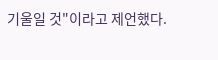기울일 것"이라고 제언했다.